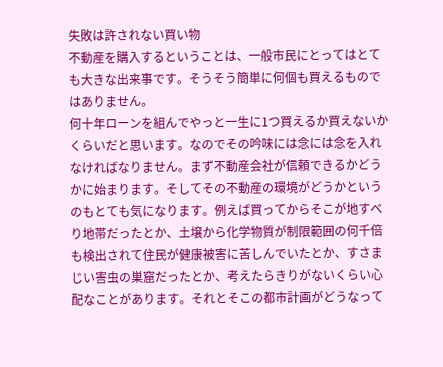失敗は許されない買い物
不動産を購入するということは、一般市民にとってはとても大きな出来事です。そうそう簡単に何個も買えるものではありません。
何十年ローンを組んでやっと一生に1つ買えるか買えないかくらいだと思います。なのでその吟味には念には念を入れなければなりません。まず不動産会社が信頼できるかどうかに始まります。そしてその不動産の環境がどうかというのもとても気になります。例えば買ってからそこが地すべり地帯だったとか、土壌から化学物質が制限範囲の何千倍も検出されて住民が健康被害に苦しんでいたとか、すさまじい害虫の巣窟だったとか、考えたらきりがないくらい心配なことがあります。それとそこの都市計画がどうなって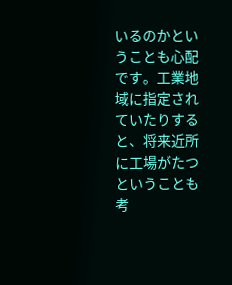いるのかということも心配です。工業地域に指定されていたりすると、将来近所に工場がたつということも考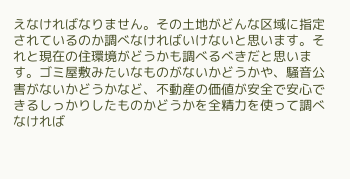えなければなりません。その土地がどんな区域に指定されているのか調べなければいけないと思います。それと現在の住環境がどうかも調べるべきだと思います。ゴミ屋敷みたいなものがないかどうかや、騒音公害がないかどうかなど、不動産の価値が安全で安心できるしっかりしたものかどうかを全精力を使って調べなければ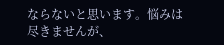ならないと思います。悩みは尽きませんが、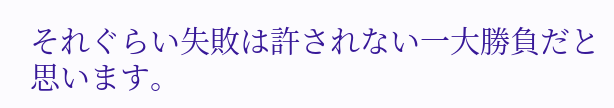それぐらい失敗は許されない一大勝負だと思います。